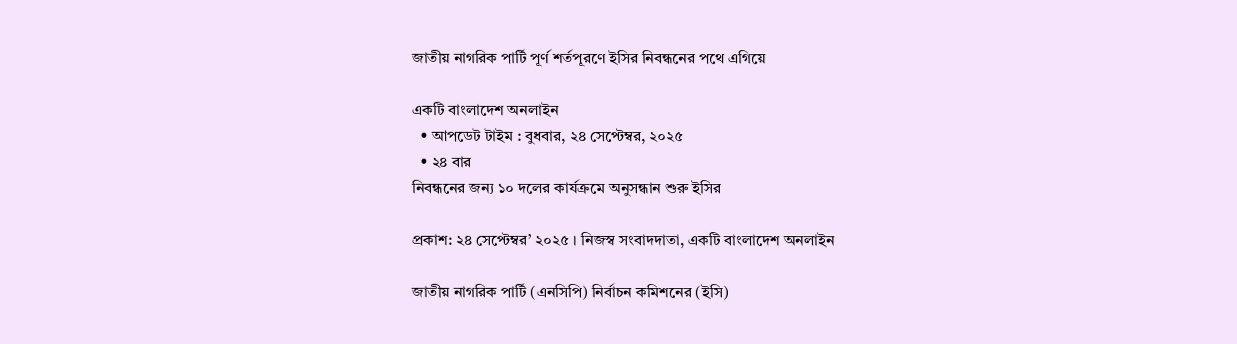জাতীয় নাগরিক পার্টি পূর্ণ শর্তপূরণে ইসির নিবন্ধনের পথে এগিয়ে

একটি বাংলাদেশ অনলাইন
  • আপডেট টাইম : বুধবার, ২৪ সেপ্টেম্বর, ২০২৫
  • ২৪ বার
নিবন্ধনের জন্য ১০ দলের কার্যক্রমে অনুসন্ধান শুরু ইসির

প্রকাশ: ২৪ সেপ্টেম্বর’ ২০২৫ । নিজস্ব সংবাদদাতা, একটি বাংলাদেশ অনলাইন

জাতীয় নাগরিক পার্টি (এনসিপি) নির্বাচন কমিশনের (ইসি)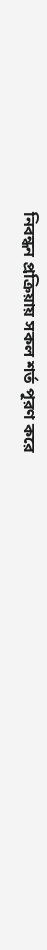নিবন্ধন প্রক্রিয়ায় সকল শর্ত পূরণ করে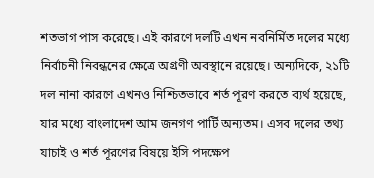শতভাগ পাস করেছে। এই কারণে দলটি এখন নবনির্মিত দলের মধ্যে নির্বাচনী নিবন্ধনের ক্ষেত্রে অগ্রণী অবস্থানে রয়েছে। অন্যদিকে, ২১টি দল নানা কারণে এখনও নিশ্চিতভাবে শর্ত পূরণ করতে ব্যর্থ হয়েছে, যার মধ্যে বাংলাদেশ আম জনগণ পার্টি অন্যতম। এসব দলের তথ্য যাচাই ও শর্ত পূরণের বিষয়ে ইসি পদক্ষেপ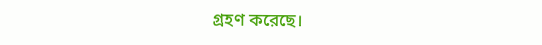গ্রহণ করেছে।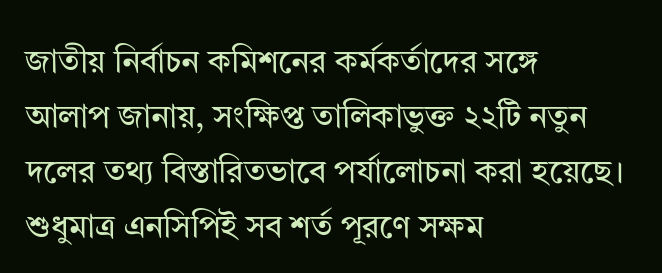জাতীয় নির্বাচন কমিশনের কর্মকর্তাদের সঙ্গে আলাপ জানায়, সংক্ষিপ্ত তালিকাভুক্ত ২২টি নতুন দলের তথ্য বিস্তারিতভাবে পর্যালোচনা করা হয়েছে। শুধুমাত্র এনসিপিই সব শর্ত পূরণে সক্ষম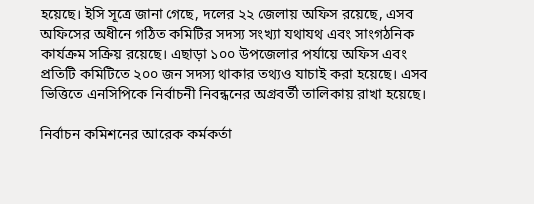হয়েছে। ইসি সূত্রে জানা গেছে, দলের ২২ জেলায় অফিস রয়েছে, এসব অফিসের অধীনে গঠিত কমিটির সদস্য সংখ্যা যথাযথ এবং সাংগঠনিক কার্যক্রম সক্রিয় রয়েছে। এছাড়া ১০০ উপজেলার পর্যায়ে অফিস এবং প্রতিটি কমিটিতে ২০০ জন সদস্য থাকার তথ্যও যাচাই করা হয়েছে। এসব ভিত্তিতে এনসিপিকে নির্বাচনী নিবন্ধনের অগ্রবর্তী তালিকায় রাখা হয়েছে।

নির্বাচন কমিশনের আরেক কর্মকর্তা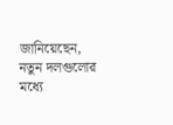জানিয়েছেন, নতুন দলগুলোর মধ্যে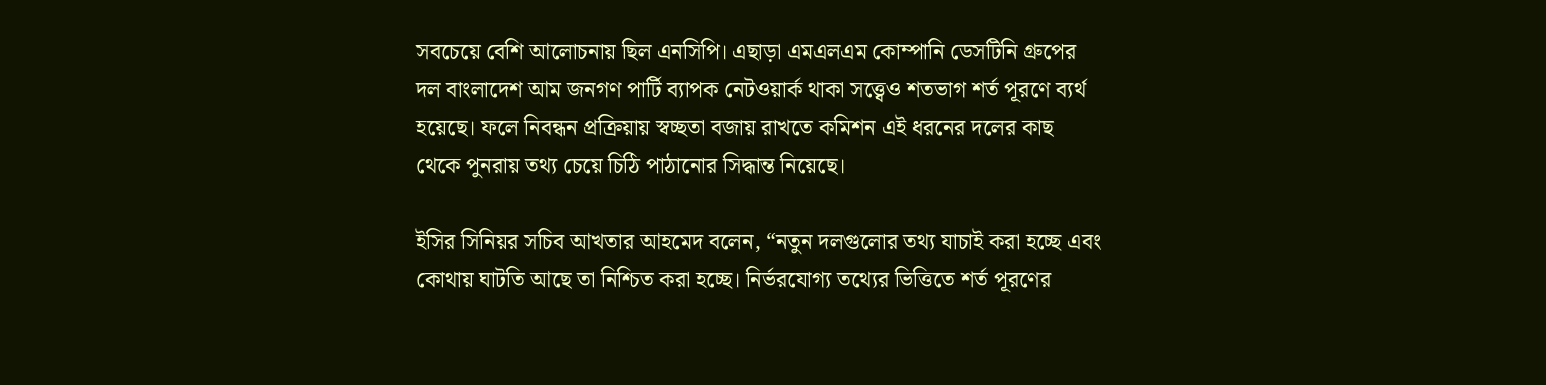সবচেয়ে বেশি আলোচনায় ছিল এনসিপি। এছাড়া এমএলএম কোম্পানি ডেসটিনি গ্রুপের দল বাংলাদেশ আম জনগণ পার্টি ব্যাপক নেটওয়ার্ক থাকা সত্ত্বেও শতভাগ শর্ত পূরণে ব্যর্থ হয়েছে। ফলে নিবন্ধন প্রক্রিয়ায় স্বচ্ছতা বজায় রাখতে কমিশন এই ধরনের দলের কাছ থেকে পুনরায় তথ্য চেয়ে চিঠি পাঠানোর সিদ্ধান্ত নিয়েছে।

ইসির সিনিয়র সচিব আখতার আহমেদ বলেন, “নতুন দলগুলোর তথ্য যাচাই করা হচ্ছে এবং কোথায় ঘাটতি আছে তা নিশ্চিত করা হচ্ছে। নির্ভরযোগ্য তথ্যের ভিত্তিতে শর্ত পূরণের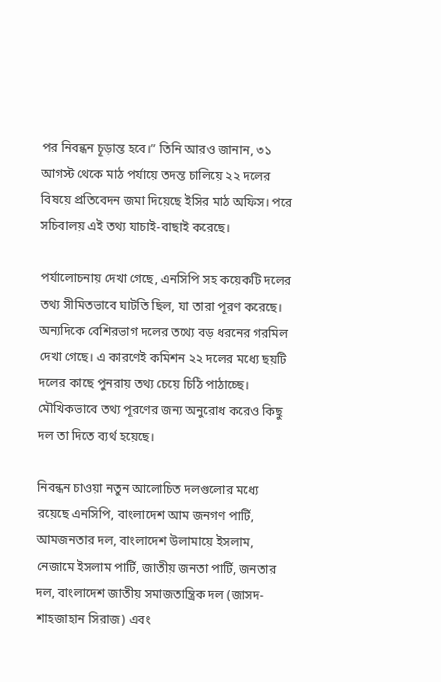পর নিবন্ধন চূড়ান্ত হবে।” তিনি আরও জানান, ৩১ আগস্ট থেকে মাঠ পর্যায়ে তদন্ত চালিয়ে ২২ দলের বিষয়ে প্রতিবেদন জমা দিয়েছে ইসির মাঠ অফিস। পরে সচিবালয় এই তথ্য যাচাই-বাছাই করেছে।

পর্যালোচনায় দেখা গেছে, এনসিপি সহ কয়েকটি দলের তথ্য সীমিতভাবে ঘাটতি ছিল, যা তারা পূরণ করেছে। অন্যদিকে বেশিরভাগ দলের তথ্যে বড় ধরনের গরমিল দেখা গেছে। এ কারণেই কমিশন ২২ দলের মধ্যে ছয়টি দলের কাছে পুনরায় তথ্য চেয়ে চিঠি পাঠাচ্ছে। মৌখিকভাবে তথ্য পূরণের জন্য অনুরোধ করেও কিছু দল তা দিতে ব্যর্থ হয়েছে।

নিবন্ধন চাওয়া নতুন আলোচিত দলগুলোর মধ্যে রয়েছে এনসিপি, বাংলাদেশ আম জনগণ পার্টি, আমজনতার দল, বাংলাদেশ উলামায়ে ইসলাম, নেজামে ইসলাম পার্টি, জাতীয় জনতা পার্টি, জনতার দল, বাংলাদেশ জাতীয় সমাজতান্ত্রিক দল (জাসদ-শাহজাহান সিরাজ) এবং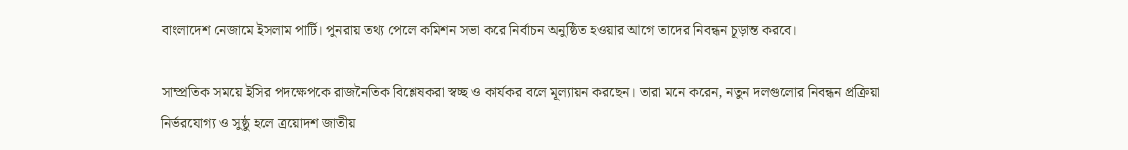বাংলাদেশ নেজামে ইসলাম পার্টি। পুনরায় তথ্য পেলে কমিশন সভা করে নির্বাচন অনুষ্ঠিত হওয়ার আগে তাদের নিবন্ধন চূড়ান্ত করবে।

সাম্প্রতিক সময়ে ইসির পদক্ষেপকে রাজনৈতিক বিশ্লেষকরা স্বচ্ছ ও কার্যকর বলে মূল্যায়ন করছেন। তারা মনে করেন, নতুন দলগুলোর নিবন্ধন প্রক্রিয়া নির্ভরযোগ্য ও সুষ্ঠু হলে ত্রয়োদশ জাতীয়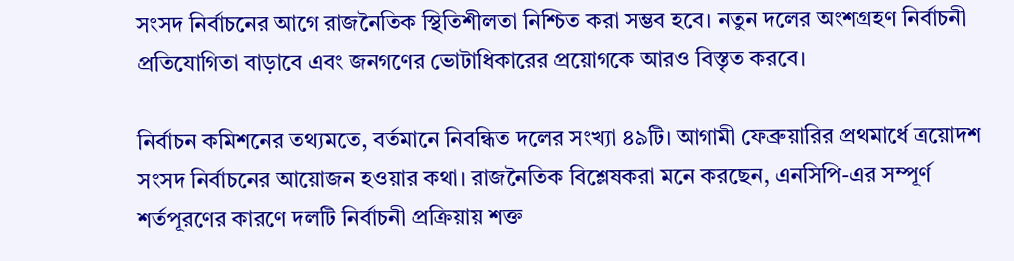সংসদ নির্বাচনের আগে রাজনৈতিক স্থিতিশীলতা নিশ্চিত করা সম্ভব হবে। নতুন দলের অংশগ্রহণ নির্বাচনী প্রতিযোগিতা বাড়াবে এবং জনগণের ভোটাধিকারের প্রয়োগকে আরও বিস্তৃত করবে।

নির্বাচন কমিশনের তথ্যমতে, বর্তমানে নিবন্ধিত দলের সংখ্যা ৪৯টি। আগামী ফেব্রুয়ারির প্রথমার্ধে ত্রয়োদশ সংসদ নির্বাচনের আয়োজন হওয়ার কথা। রাজনৈতিক বিশ্লেষকরা মনে করছেন, এনসিপি-এর সম্পূর্ণ শর্তপূরণের কারণে দলটি নির্বাচনী প্রক্রিয়ায় শক্ত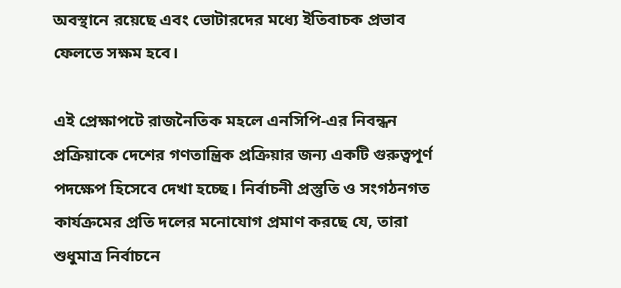অবস্থানে রয়েছে এবং ভোটারদের মধ্যে ইতিবাচক প্রভাব ফেলতে সক্ষম হবে।

এই প্রেক্ষাপটে রাজনৈতিক মহলে এনসিপি-এর নিবন্ধন প্রক্রিয়াকে দেশের গণতান্ত্রিক প্রক্রিয়ার জন্য একটি গুরুত্বপূর্ণ পদক্ষেপ হিসেবে দেখা হচ্ছে। নির্বাচনী প্রস্তুতি ও সংগঠনগত কার্যক্রমের প্রতি দলের মনোযোগ প্রমাণ করছে যে, তারা শুধুমাত্র নির্বাচনে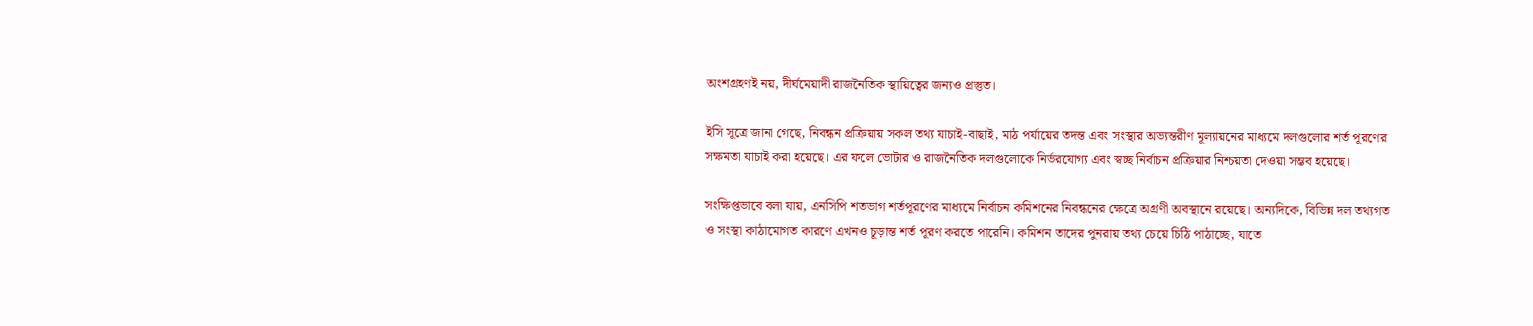অংশগ্রহণই নয়, দীর্ঘমেয়াদী রাজনৈতিক স্থায়িত্বের জন্যও প্রস্তুত।

ইসি সূত্রে জানা গেছে, নিবন্ধন প্রক্রিয়ায় সকল তথ্য যাচাই-বাছাই, মাঠ পর্যায়ের তদন্ত এবং সংস্থার অভ্যন্তরীণ মূল্যায়নের মাধ্যমে দলগুলোর শর্ত পূরণের সক্ষমতা যাচাই করা হয়েছে। এর ফলে ভোটার ও রাজনৈতিক দলগুলোকে নির্ভরযোগ্য এবং স্বচ্ছ নির্বাচন প্রক্রিয়ার নিশ্চয়তা দেওয়া সম্ভব হয়েছে।

সংক্ষিপ্তভাবে বলা যায়, এনসিপি শতভাগ শর্তপূরণের মাধ্যমে নির্বাচন কমিশনের নিবন্ধনের ক্ষেত্রে অগ্রণী অবস্থানে রয়েছে। অন্যদিকে, বিভিন্ন দল তথ্যগত ও সংস্থা কাঠামোগত কারণে এখনও চূড়ান্ত শর্ত পূরণ করতে পারেনি। কমিশন তাদের পুনরায় তথ্য চেয়ে চিঠি পাঠাচ্ছে, যাতে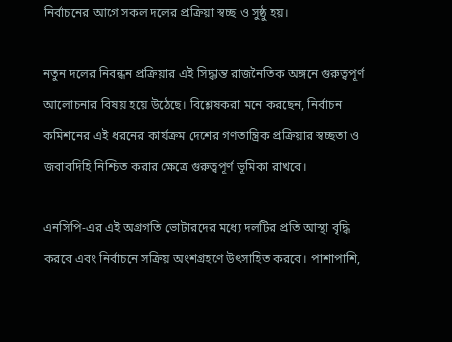নির্বাচনের আগে সকল দলের প্রক্রিয়া স্বচ্ছ ও সুষ্ঠু হয়।

নতুন দলের নিবন্ধন প্রক্রিয়ার এই সিদ্ধান্ত রাজনৈতিক অঙ্গনে গুরুত্বপূর্ণ আলোচনার বিষয় হয়ে উঠেছে। বিশ্লেষকরা মনে করছেন, নির্বাচন কমিশনের এই ধরনের কার্যক্রম দেশের গণতান্ত্রিক প্রক্রিয়ার স্বচ্ছতা ও জবাবদিহি নিশ্চিত করার ক্ষেত্রে গুরুত্বপূর্ণ ভূমিকা রাখবে।

এনসিপি-এর এই অগ্রগতি ভোটারদের মধ্যে দলটির প্রতি আস্থা বৃদ্ধি করবে এবং নির্বাচনে সক্রিয় অংশগ্রহণে উৎসাহিত করবে। পাশাপাশি,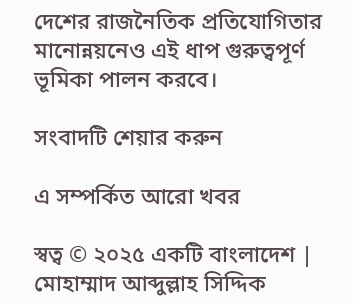দেশের রাজনৈতিক প্রতিযোগিতার মানোন্নয়নেও এই ধাপ গুরুত্বপূর্ণ ভূমিকা পালন করবে।

সংবাদটি শেয়ার করুন

এ সম্পর্কিত আরো খবর

স্বত্ব © ২০২৫ একটি বাংলাদেশ | মোহাম্মাদ আব্দুল্লাহ সিদ্দিক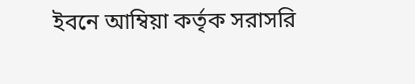ইবনে আম্বিয়া কর্তৃক সরাসরি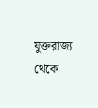যুক্তরাজ্য থেকে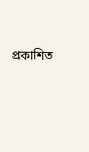প্রকাশিত